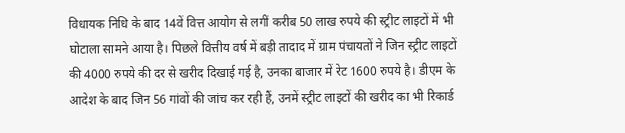विधायक निधि के बाद 14वें वित्त आयोग से लगीं करीब 50 लाख रुपये की स्ट्रीट लाइटों में भी घोटाला सामने आया है। पिछले वित्तीय वर्ष में बड़ी तादाद में ग्राम पंचायतों ने जिन स्ट्रीट लाइटों की 4000 रुपये की दर से खरीद दिखाई गई है, उनका बाजार में रेट 1600 रुपये है। डीएम के आदेश के बाद जिन 56 गांवों की जांच कर रही हैं, उनमें स्ट्रीट लाइटों की खरीद का भी रिकार्ड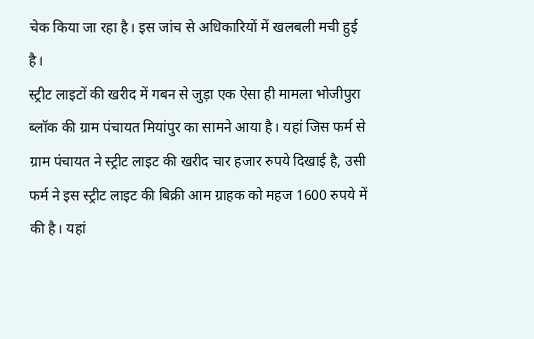चेक किया जा रहा है। इस जांच से अधिकारियों में खलबली मची हुई है।
स्ट्रीट लाइटों की खरीद में गबन से जुड़ा एक ऐसा ही मामला भोजीपुरा ब्लॉक की ग्राम पंचायत मियांपुर का सामने आया है। यहां जिस फर्म से ग्राम पंचायत ने स्ट्रीट लाइट की खरीद चार हजार रुपये दिखाई है, उसी फर्म ने इस स्ट्रीट लाइट की बिक्री आम ग्राहक को महज 1600 रुपये में की है। यहां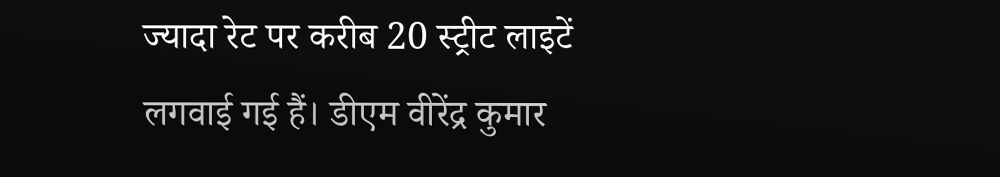ज्यादा रेट पर करीब 20 स्ट्रीट लाइटें लगवाई गई हैं। डीएम वीरेंद्र कुमार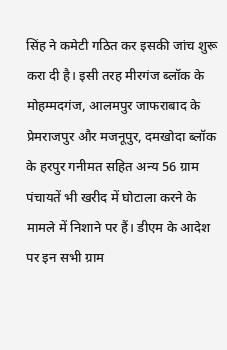सिंह ने कमेटी गठित कर इसकी जांच शुरू करा दी है। इसी तरह मीरगंज ब्लॉक के मोहम्मदगंज, आलमपुर जाफराबाद के प्रेमराजपुर और मजनूपुर, दमखोदा ब्लॉक के हरपुर गनीमत सहित अन्य 56 ग्राम पंचायतें भी खरीद में घोटाला करने के मामले में निशाने पर हैं। डीएम के आदेश पर इन सभी ग्राम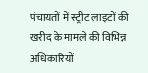पंचायतों में स्ट्रीट लाइटों की खरीद के मामले की विभिन्न अधिकारियों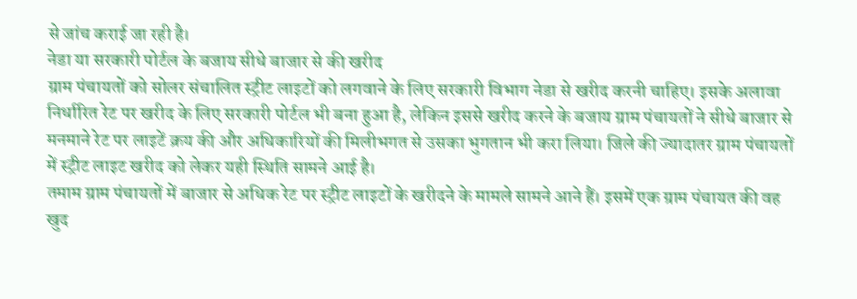से जांच कराई जा रही है।
नेडा या सरकारी पोर्टल के बजाय सीधे बाजार से की खरीद
ग्राम पंचायतों को सोलर संचालित स्ट्रीट लाइटों को लगवाने के लिए सरकारी विभाग नेडा से खरीद करनी चाहिए। इसके अलावा निर्धारित रेट पर खरीद के लिए सरकारी पोर्टल भी बना हुआ है, लेकिन इससे खरीद करने के बजाय ग्राम पंचायतों ने सीधे बाजार से मनमाने रेट पर लाइटें क्रय की और अधिकारियों की मिलीभगत से उसका भुगतान भी करा लिया। जिले की ज्यादातर ग्राम पंचायतों में स्ट्रीट लाइट खरीद को लेकर यही स्थिति सामने आई है।
तमाम ग्राम पंचायतों में बाजार से अधिक रेट पर स्ट्रीट लाइटों के खरीदने के मामले सामने आने हैं। इसमें एक ग्राम पंचायत की वह खुद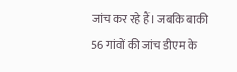जांच कर रहे हैं। जबकि बाकी 56 गांवों की जांच डीएम के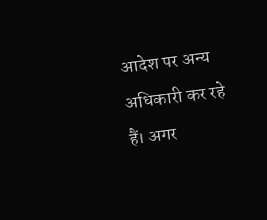आदेश पर अन्य अधिकारी कर रहे हैं। अगर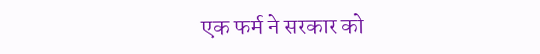एक फर्म ने सरकार को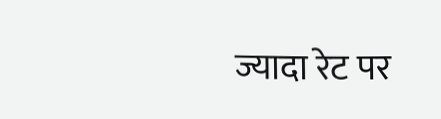ज्यादा रेट पर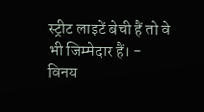स्ट्रीट लाइटें बेची हैं तो वे भी जिम्मेदार हैं। - विनय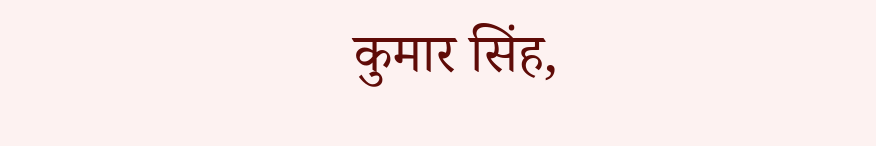कुमार सिंह,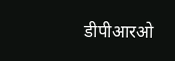डीपीआरओ